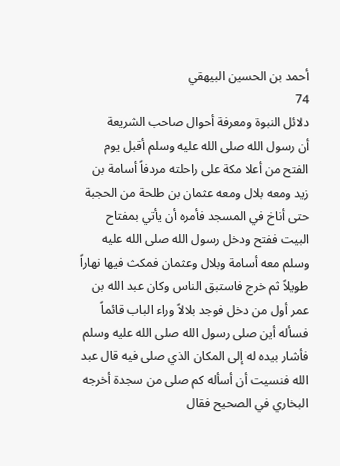أحمد بن الحسين البيهقي
74
دلائل النبوة ومعرفة أحوال صاحب الشريعة
أن رسول الله صلى الله عليه وسلم أقبل يوم الفتح من أعلا مكة على راحلته مردفاً أسامة بن زيد ومعه بلال ومعه عثمان بن طلحة من الحجبة حتى أناخ في المسجد فأمره أن يأتي بمفتاح البيت ففتح ودخل رسول الله صلى الله عليه وسلم معه أسامة وبلال وعثمان فمكث فيها نهاراً طويلاً ثم خرج فاستبق الناس وكان عبد الله بن عمر أول من دخل فوجد بلالاً وراء الباب قائماً فسأله أين صلى رسول الله صلى الله عليه وسلم فأشار بيده له إلى المكان الذي صلى فيه قال عبد الله فنسيت أن أسأله كم صلى من سجدة أخرجه البخاري في الصحيح فقال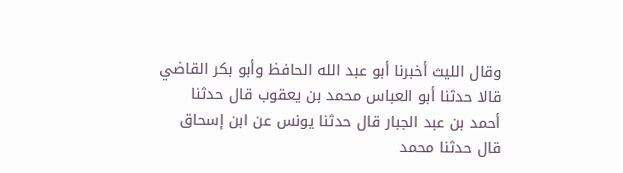وقال الليث أخبرنا أبو عبد الله الحافظ وأبو بكر القاضي قالا حدثنا أبو العباس محمد بن يعقوب قال حدثنا أحمد بن عبد الجبار قال حدثنا يونس عن ابن إسحاق قال حدثنا محمد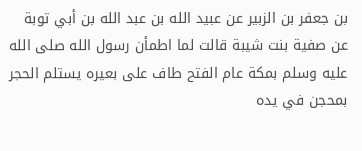بن جعفر بن الزبير عن عبيد الله بن عبد الله بن أبي توبة عن صفية بنت شيبة قالت لما اطمأن رسول الله صلى الله عليه وسلم بمكة عام الفتح طاف على بعيره يستلم الحجر بمحجن في يده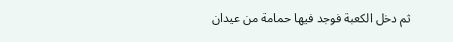ثم دخل الكعبة فوجد فيها حمامة من عيدان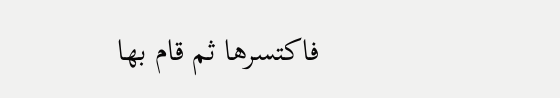فاكتسرها ثم قام بها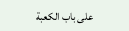على باب الكعبة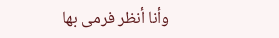وأنا أنظر فرمى بها